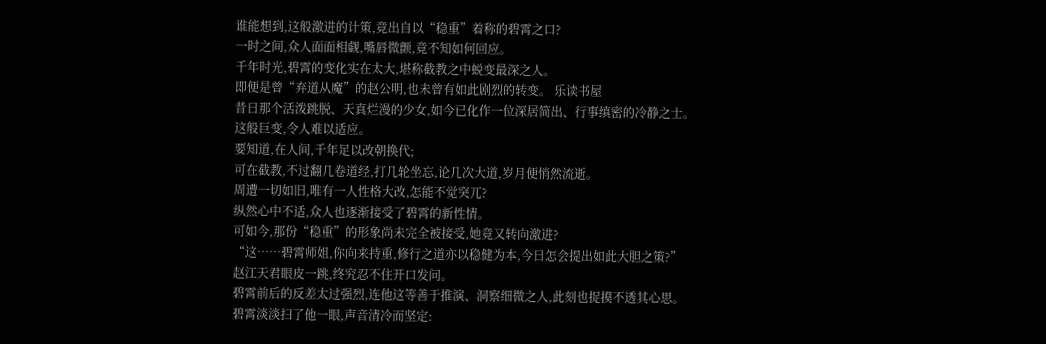谁能想到,这般激进的计策,竟出自以“稳重”着称的碧霄之口?
一时之间,众人面面相觑,嘴唇微颤,竟不知如何回应。
千年时光,碧霄的变化实在太大,堪称截教之中蜕变最深之人。
即便是曾“弃道从魔”的赵公明,也未曾有如此剧烈的转变。 乐读书屋
昔日那个活泼跳脱、天真烂漫的少女,如今已化作一位深居简出、行事缜密的冷静之士。
这般巨变,令人难以适应。
要知道,在人间,千年足以改朝换代;
可在截教,不过翻几卷道经,打几轮坐忘,论几次大道,岁月便悄然流逝。
周遭一切如旧,唯有一人性格大改,怎能不觉突兀?
纵然心中不适,众人也逐渐接受了碧霄的新性情。
可如今,那份“稳重”的形象尚未完全被接受,她竟又转向激进?
“这……碧霄师姐,你向来持重,修行之道亦以稳健为本,今日怎会提出如此大胆之策?”
赵江天君眼皮一跳,终究忍不住开口发问。
碧霄前后的反差太过强烈,连他这等善于推演、洞察细微之人,此刻也捉摸不透其心思。
碧霄淡淡扫了他一眼,声音清冷而坚定: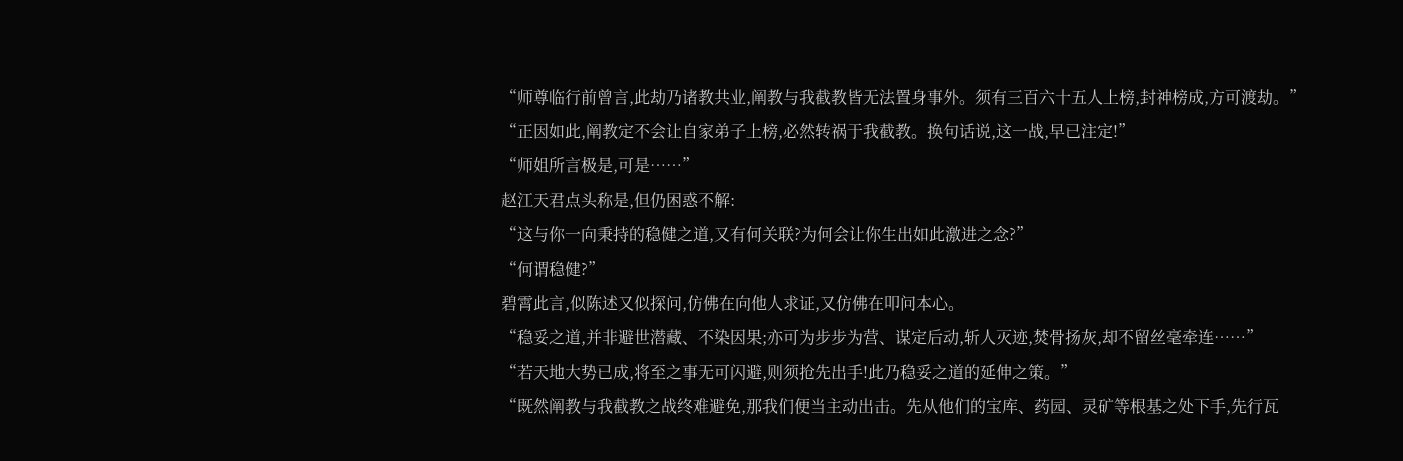“师尊临行前曾言,此劫乃诸教共业,阐教与我截教皆无法置身事外。须有三百六十五人上榜,封神榜成,方可渡劫。”
“正因如此,阐教定不会让自家弟子上榜,必然转祸于我截教。换句话说,这一战,早已注定!”
“师姐所言极是,可是……”
赵江天君点头称是,但仍困惑不解:
“这与你一向秉持的稳健之道,又有何关联?为何会让你生出如此激进之念?”
“何谓稳健?”
碧霄此言,似陈述又似探问,仿佛在向他人求证,又仿佛在叩问本心。
“稳妥之道,并非避世潜藏、不染因果;亦可为步步为营、谋定后动,斩人灭迹,焚骨扬灰,却不留丝毫牵连……”
“若天地大势已成,将至之事无可闪避,则须抢先出手!此乃稳妥之道的延伸之策。”
“既然阐教与我截教之战终难避免,那我们便当主动出击。先从他们的宝库、药园、灵矿等根基之处下手,先行瓦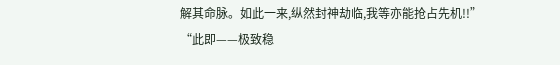解其命脉。如此一来,纵然封神劫临,我等亦能抢占先机!!”
“此即——极致稳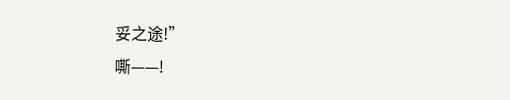妥之途!”
嘶——!